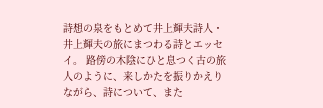詩想の泉をもとめて井上輝夫詩人・井上輝夫の旅にまつわる詩とエッセイ。 路傍の木陰にひと息つく古の旅人のように、来しかたを振りかえりながら、詩について、また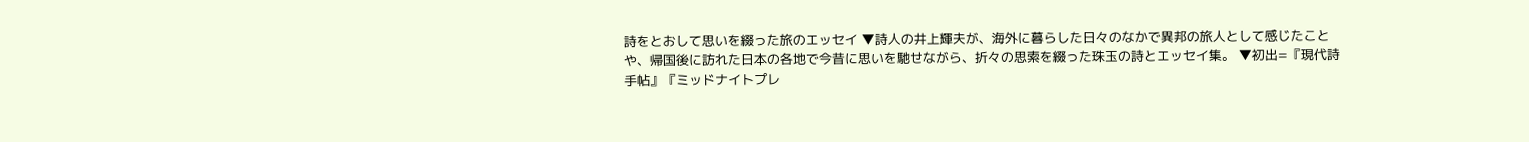詩をとおして思いを綴った旅のエッセイ ▼詩人の井上輝夫が、海外に暮らした日々のなかで異邦の旅人として感じたことや、帰国後に訪れた日本の各地で今昔に思いを馳せながら、折々の思索を綴った珠玉の詩とエッセイ集。 ▼初出=『現代詩手帖』『ミッドナイトプレ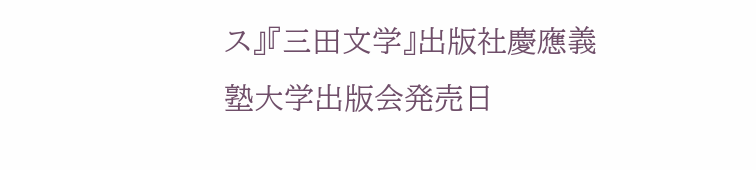ス』『三田文学』出版社慶應義塾大学出版会発売日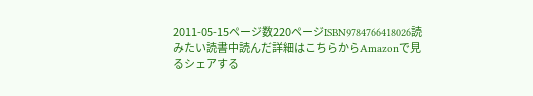2011-05-15ページ数220ページISBN9784766418026読みたい読書中読んだ詳細はこちらからAmazonで見るシェアする